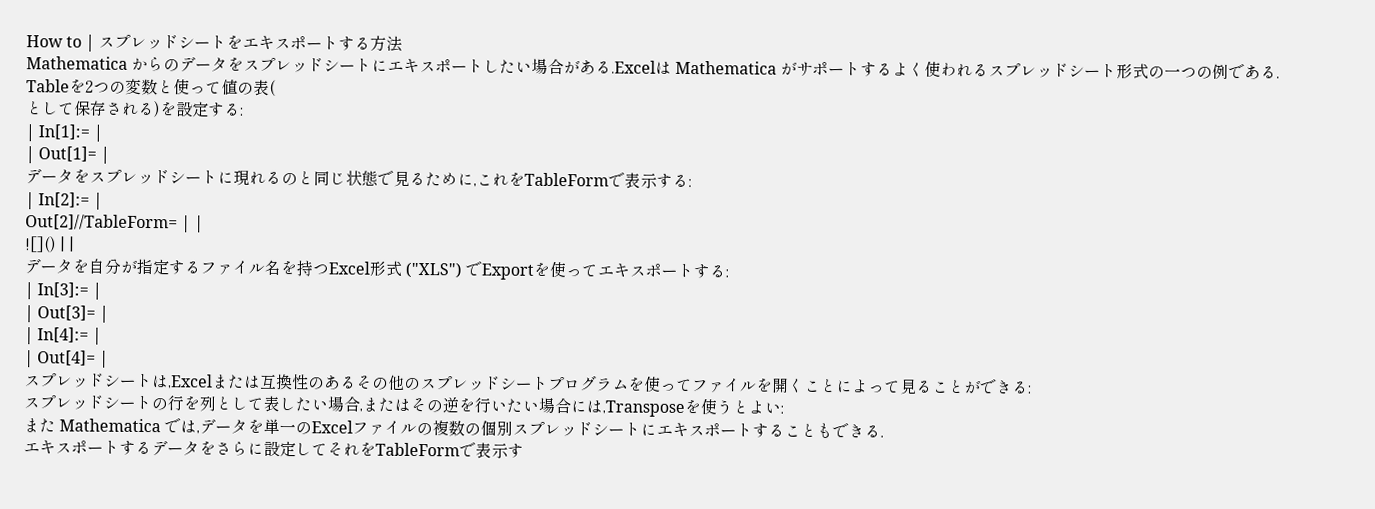How to | スプレッドシートをエキスポートする方法
Mathematica からのデータをスプレッドシートにエキスポートしたい場合がある.Excelは Mathematica がサポートするよく使われるスプレッドシート形式の一つの例である.
Tableを2つの変数と使って値の表(
として保存される)を設定する:
| In[1]:= |
| Out[1]= |
データをスプレッドシートに現れるのと同じ状態で見るために,これをTableFormで表示する:
| In[2]:= |
Out[2]//TableForm= | |
![]() | |
データを自分が指定するファイル名を持つExcel形式 ("XLS") でExportを使ってエキスポートする:
| In[3]:= |
| Out[3]= |
| In[4]:= |
| Out[4]= |
スプレッドシートは,Excelまたは互換性のあるその他のスプレッドシートプログラムを使ってファイルを開くことによって見ることができる:
スプレッドシートの行を列として表したい場合,またはその逆を行いたい場合には,Transposeを使うとよい:
また Mathematica では,データを単一のExcelファイルの複数の個別スプレッドシートにエキスポートすることもできる.
エキスポートするデータをさらに設定してそれをTableFormで表示す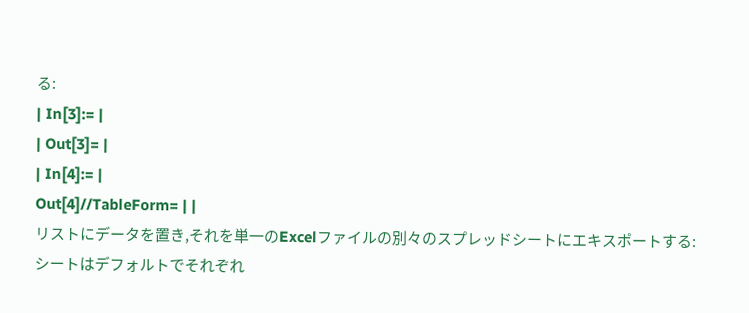る:
| In[3]:= |
| Out[3]= |
| In[4]:= |
Out[4]//TableForm= | |
リストにデータを置き,それを単一のExcelファイルの別々のスプレッドシートにエキスポートする:
シートはデフォルトでそれぞれ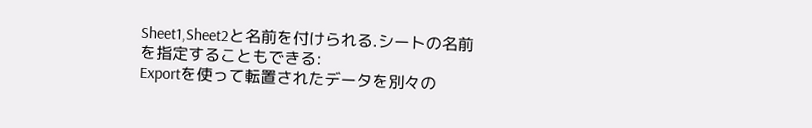Sheet1,Sheet2と名前を付けられる.シートの名前を指定することもできる:
Exportを使って転置されたデータを別々の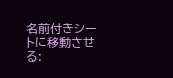名前付きシートに移動させる: